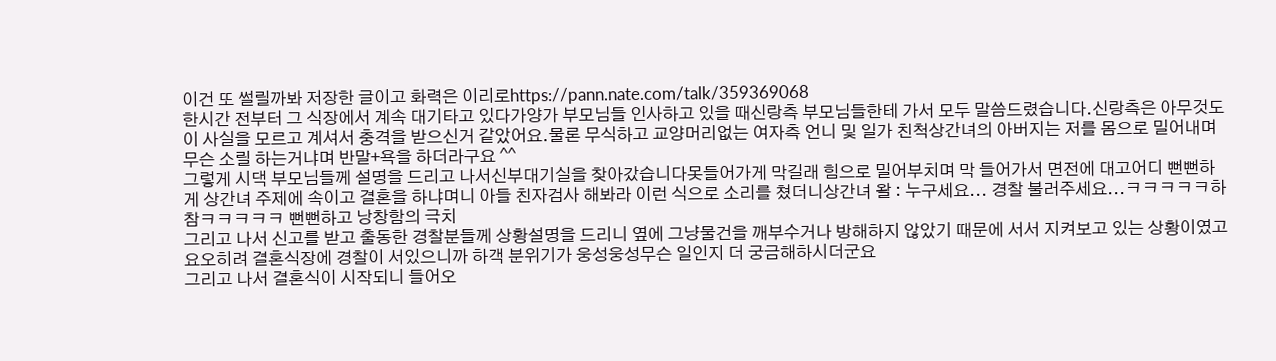이건 또 썰릴까봐 저장한 글이고 화력은 이리로https://pann.nate.com/talk/359369068
한시간 전부터 그 식장에서 계속 대기타고 있다가양가 부모님들 인사하고 있을 때신랑측 부모님들한테 가서 모두 말씀드렸습니다.신랑측은 아무것도 이 사실을 모르고 계셔서 충격을 받으신거 같았어요.물론 무식하고 교양머리없는 여자측 언니 및 일가 친척상간녀의 아버지는 저를 몸으로 밀어내며무슨 소릴 하는거냐며 반말+욕을 하더라구요 ^^
그렇게 시댁 부모님들께 설명을 드리고 나서신부대기실을 찾아갔습니다못들어가게 막길래 힘으로 밀어부치며 막 들어가서 면전에 대고어디 뻔뻔하게 상간녀 주제에 속이고 결혼을 하냐며니 아들 친자검사 해봐라 이런 식으로 소리를 쳤더니상간녀 왈 : 누구세요... 경찰 불러주세요...ㅋㅋㅋㅋㅋ하 참ㅋㅋㅋㅋㅋ 뻔뻔하고 낭창함의 극치
그리고 나서 신고를 받고 출동한 경찰분들께 상황설명을 드리니 옆에 그냥물건을 깨부수거나 방해하지 않았기 때문에 서서 지켜보고 있는 상황이였고요오히려 결혼식장에 경찰이 서있으니까 하객 분위기가 웅성웅성무슨 일인지 더 궁금해하시더군요
그리고 나서 결혼식이 시작되니 들어오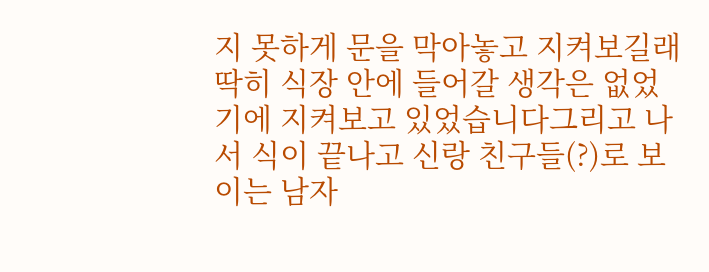지 못하게 문을 막아놓고 지켜보길래딱히 식장 안에 들어갈 생각은 없었기에 지켜보고 있었습니다그리고 나서 식이 끝나고 신랑 친구들(?)로 보이는 남자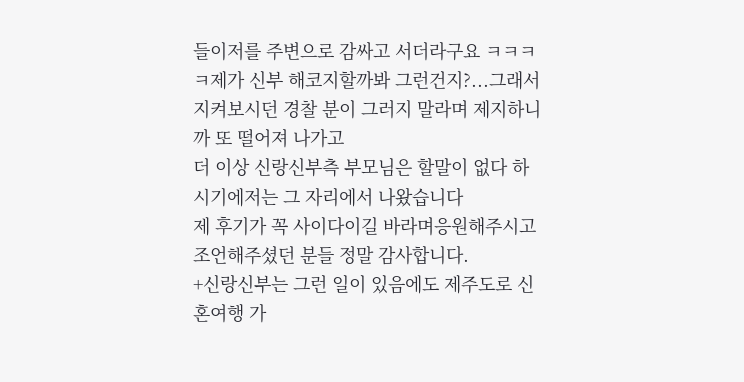들이저를 주변으로 감싸고 서더라구요 ㅋㅋㅋㅋ제가 신부 해코지할까봐 그런건지?...그래서 지켜보시던 경찰 분이 그러지 말라며 제지하니까 또 떨어져 나가고
더 이상 신랑신부측 부모님은 할말이 없다 하시기에저는 그 자리에서 나왔습니다
제 후기가 꼭 사이다이길 바라며응원해주시고 조언해주셨던 분들 정말 감사합니다.
+신랑신부는 그런 일이 있음에도 제주도로 신혼여행 가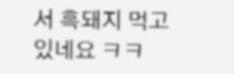서 흑돼지 먹고 있네요 ㅋㅋ